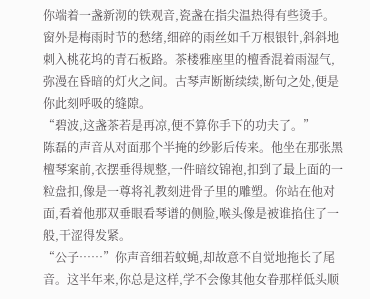你端着一盏新沏的铁观音,瓷盏在指尖温热得有些烫手。窗外是梅雨时节的愁绪,细碎的雨丝如千万根银针,斜斜地刺入桃花坞的青石板路。茶楼雅座里的檀香混着雨湿气,弥漫在昏暗的灯火之间。古琴声断断续续,断句之处,便是你此刻呼吸的缝隙。
“碧波,这盏茶若是再凉,便不算你手下的功夫了。”
陈磊的声音从对面那个半掩的纱影后传来。他坐在那张黑檀琴案前,衣摆垂得规整,一件暗纹锦袍,扣到了最上面的一粒盘扣,像是一尊将礼教刻进骨子里的雕塑。你站在他对面,看着他那双垂眼看琴谱的侧脸,喉头像是被谁掐住了一般,干涩得发紧。
“公子……”你声音细若蚊蝇,却故意不自觉地拖长了尾音。这半年来,你总是这样,学不会像其他女眷那样低头顺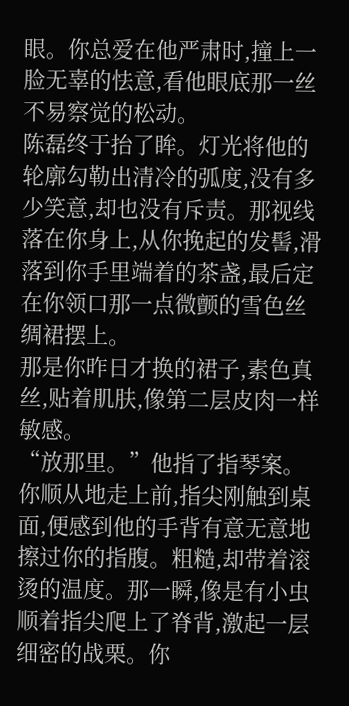眼。你总爱在他严肃时,撞上一脸无辜的怯意,看他眼底那一丝不易察觉的松动。
陈磊终于抬了眸。灯光将他的轮廓勾勒出清冷的弧度,没有多少笑意,却也没有斥责。那视线落在你身上,从你挽起的发髻,滑落到你手里端着的茶盏,最后定在你领口那一点微颤的雪色丝绸裙摆上。
那是你昨日才换的裙子,素色真丝,贴着肌肤,像第二层皮肉一样敏感。
“放那里。”他指了指琴案。
你顺从地走上前,指尖刚触到桌面,便感到他的手背有意无意地擦过你的指腹。粗糙,却带着滚烫的温度。那一瞬,像是有小虫顺着指尖爬上了脊背,激起一层细密的战栗。你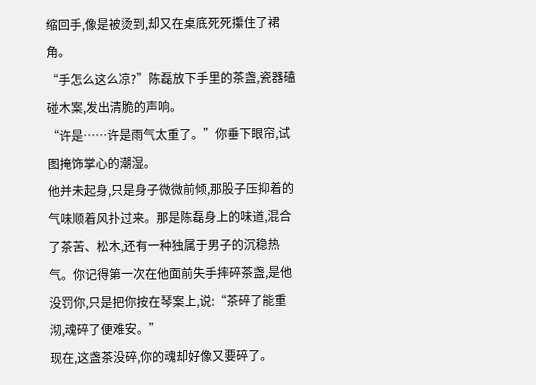缩回手,像是被烫到,却又在桌底死死攥住了裙角。
“手怎么这么凉?”陈磊放下手里的茶盏,瓷器磕碰木案,发出清脆的声响。
“许是……许是雨气太重了。”你垂下眼帘,试图掩饰掌心的潮湿。
他并未起身,只是身子微微前倾,那股子压抑着的气味顺着风扑过来。那是陈磊身上的味道,混合了茶苦、松木,还有一种独属于男子的沉稳热气。你记得第一次在他面前失手摔碎茶盏,是他没罚你,只是把你按在琴案上,说:“茶碎了能重沏,魂碎了便难安。”
现在,这盏茶没碎,你的魂却好像又要碎了。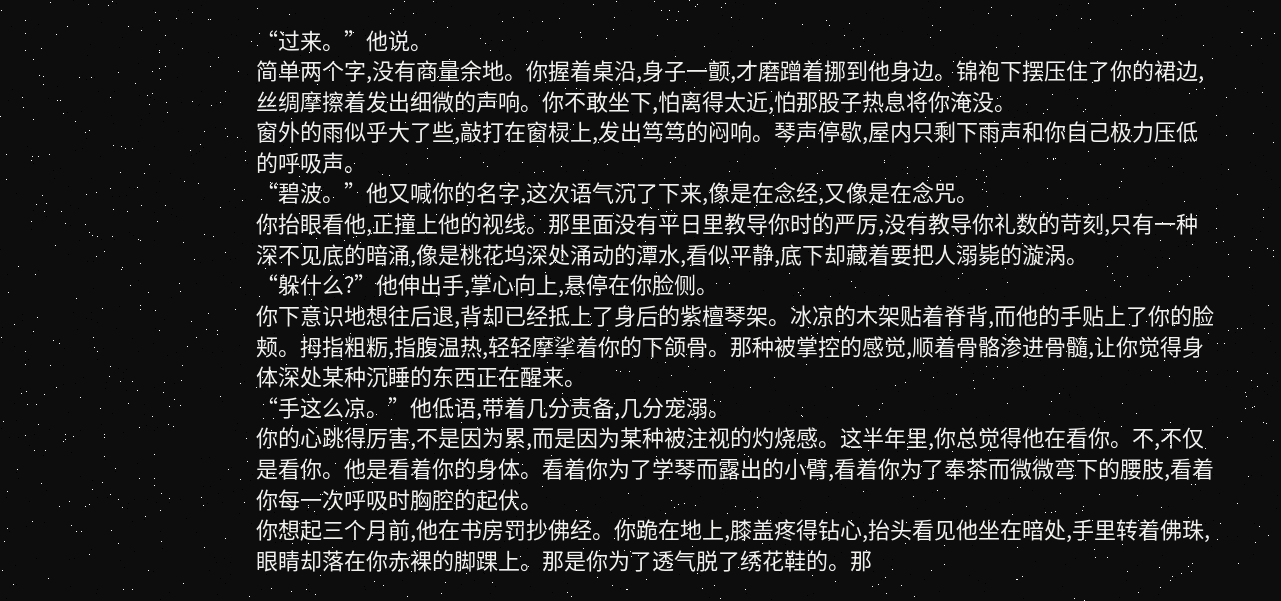“过来。”他说。
简单两个字,没有商量余地。你握着桌沿,身子一颤,才磨蹭着挪到他身边。锦袍下摆压住了你的裙边,丝绸摩擦着发出细微的声响。你不敢坐下,怕离得太近,怕那股子热息将你淹没。
窗外的雨似乎大了些,敲打在窗棂上,发出笃笃的闷响。琴声停歇,屋内只剩下雨声和你自己极力压低的呼吸声。
“碧波。”他又喊你的名字,这次语气沉了下来,像是在念经,又像是在念咒。
你抬眼看他,正撞上他的视线。那里面没有平日里教导你时的严厉,没有教导你礼数的苛刻,只有一种深不见底的暗涌,像是桃花坞深处涌动的潭水,看似平静,底下却藏着要把人溺毙的漩涡。
“躲什么?”他伸出手,掌心向上,悬停在你脸侧。
你下意识地想往后退,背却已经抵上了身后的紫檀琴架。冰凉的木架贴着脊背,而他的手贴上了你的脸颊。拇指粗粝,指腹温热,轻轻摩挲着你的下颌骨。那种被掌控的感觉,顺着骨骼渗进骨髓,让你觉得身体深处某种沉睡的东西正在醒来。
“手这么凉。”他低语,带着几分责备,几分宠溺。
你的心跳得厉害,不是因为累,而是因为某种被注视的灼烧感。这半年里,你总觉得他在看你。不,不仅是看你。他是看着你的身体。看着你为了学琴而露出的小臂,看着你为了奉茶而微微弯下的腰肢,看着你每一次呼吸时胸腔的起伏。
你想起三个月前,他在书房罚抄佛经。你跪在地上,膝盖疼得钻心,抬头看见他坐在暗处,手里转着佛珠,眼睛却落在你赤裸的脚踝上。那是你为了透气脱了绣花鞋的。那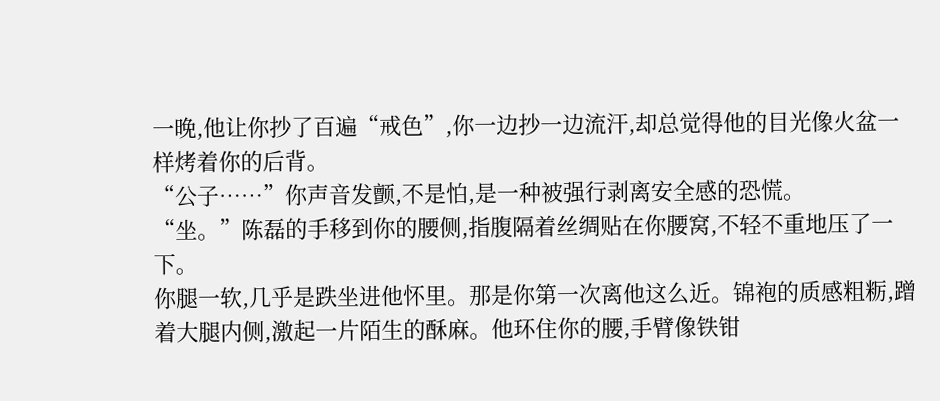一晚,他让你抄了百遍“戒色”,你一边抄一边流汗,却总觉得他的目光像火盆一样烤着你的后背。
“公子……”你声音发颤,不是怕,是一种被强行剥离安全感的恐慌。
“坐。”陈磊的手移到你的腰侧,指腹隔着丝绸贴在你腰窝,不轻不重地压了一下。
你腿一软,几乎是跌坐进他怀里。那是你第一次离他这么近。锦袍的质感粗粝,蹭着大腿内侧,激起一片陌生的酥麻。他环住你的腰,手臂像铁钳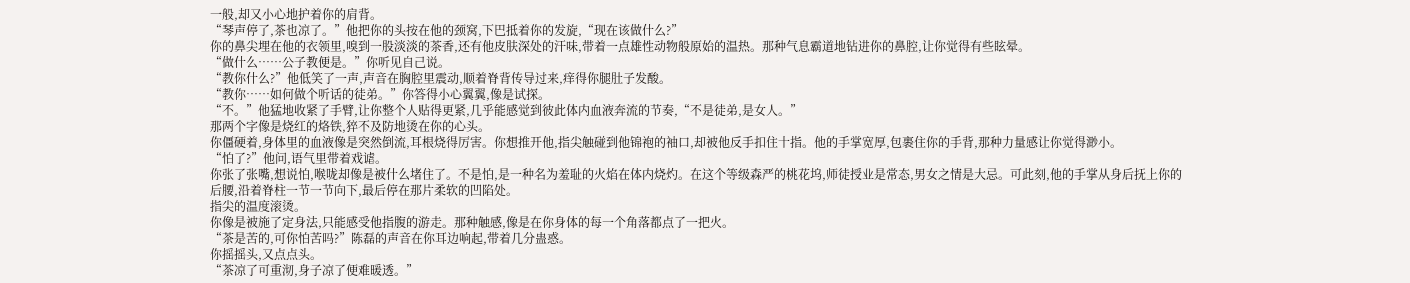一般,却又小心地护着你的肩背。
“琴声停了,茶也凉了。”他把你的头按在他的颈窝,下巴抵着你的发旋,“现在该做什么?”
你的鼻尖埋在他的衣领里,嗅到一股淡淡的茶香,还有他皮肤深处的汗味,带着一点雄性动物般原始的温热。那种气息霸道地钻进你的鼻腔,让你觉得有些眩晕。
“做什么……公子教便是。”你听见自己说。
“教你什么?”他低笑了一声,声音在胸腔里震动,顺着脊背传导过来,痒得你腿肚子发酸。
“教你……如何做个听话的徒弟。”你答得小心翼翼,像是试探。
“不。”他猛地收紧了手臂,让你整个人贴得更紧,几乎能感觉到彼此体内血液奔流的节奏,“不是徒弟,是女人。”
那两个字像是烧红的烙铁,猝不及防地烫在你的心头。
你僵硬着,身体里的血液像是突然倒流,耳根烧得厉害。你想推开他,指尖触碰到他锦袍的袖口,却被他反手扣住十指。他的手掌宽厚,包裹住你的手背,那种力量感让你觉得渺小。
“怕了?”他问,语气里带着戏谑。
你张了张嘴,想说怕,喉咙却像是被什么堵住了。不是怕,是一种名为羞耻的火焰在体内烧灼。在这个等级森严的桃花坞,师徒授业是常态,男女之情是大忌。可此刻,他的手掌从身后抚上你的后腰,沿着脊柱一节一节向下,最后停在那片柔软的凹陷处。
指尖的温度滚烫。
你像是被施了定身法,只能感受他指腹的游走。那种触感,像是在你身体的每一个角落都点了一把火。
“茶是苦的,可你怕苦吗?”陈磊的声音在你耳边响起,带着几分蛊惑。
你摇摇头,又点点头。
“茶凉了可重沏,身子凉了便难暖透。”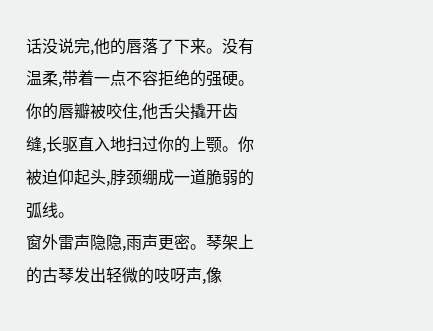话没说完,他的唇落了下来。没有温柔,带着一点不容拒绝的强硬。你的唇瓣被咬住,他舌尖撬开齿缝,长驱直入地扫过你的上颚。你被迫仰起头,脖颈绷成一道脆弱的弧线。
窗外雷声隐隐,雨声更密。琴架上的古琴发出轻微的吱呀声,像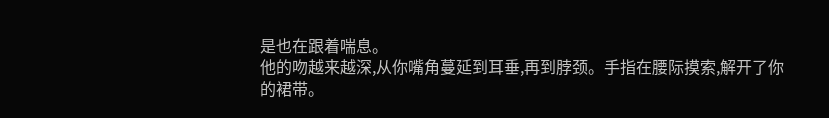是也在跟着喘息。
他的吻越来越深,从你嘴角蔓延到耳垂,再到脖颈。手指在腰际摸索,解开了你的裙带。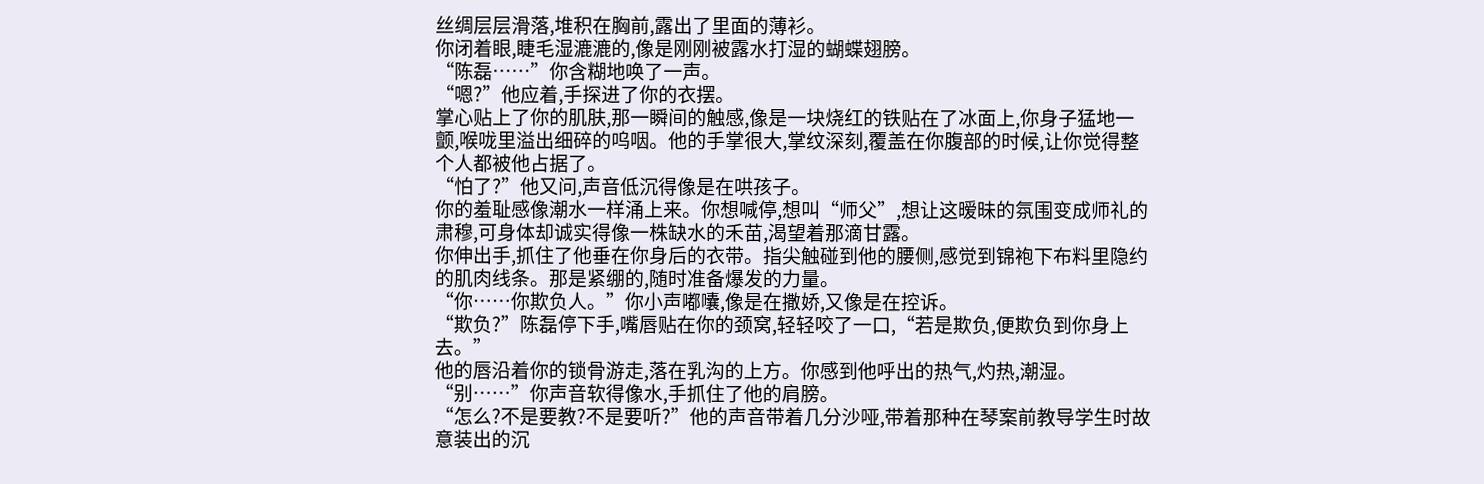丝绸层层滑落,堆积在胸前,露出了里面的薄衫。
你闭着眼,睫毛湿漉漉的,像是刚刚被露水打湿的蝴蝶翅膀。
“陈磊……”你含糊地唤了一声。
“嗯?”他应着,手探进了你的衣摆。
掌心贴上了你的肌肤,那一瞬间的触感,像是一块烧红的铁贴在了冰面上,你身子猛地一颤,喉咙里溢出细碎的呜咽。他的手掌很大,掌纹深刻,覆盖在你腹部的时候,让你觉得整个人都被他占据了。
“怕了?”他又问,声音低沉得像是在哄孩子。
你的羞耻感像潮水一样涌上来。你想喊停,想叫“师父”,想让这暧昧的氛围变成师礼的肃穆,可身体却诚实得像一株缺水的禾苗,渴望着那滴甘露。
你伸出手,抓住了他垂在你身后的衣带。指尖触碰到他的腰侧,感觉到锦袍下布料里隐约的肌肉线条。那是紧绷的,随时准备爆发的力量。
“你……你欺负人。”你小声嘟囔,像是在撒娇,又像是在控诉。
“欺负?”陈磊停下手,嘴唇贴在你的颈窝,轻轻咬了一口,“若是欺负,便欺负到你身上去。”
他的唇沿着你的锁骨游走,落在乳沟的上方。你感到他呼出的热气,灼热,潮湿。
“别……”你声音软得像水,手抓住了他的肩膀。
“怎么?不是要教?不是要听?”他的声音带着几分沙哑,带着那种在琴案前教导学生时故意装出的沉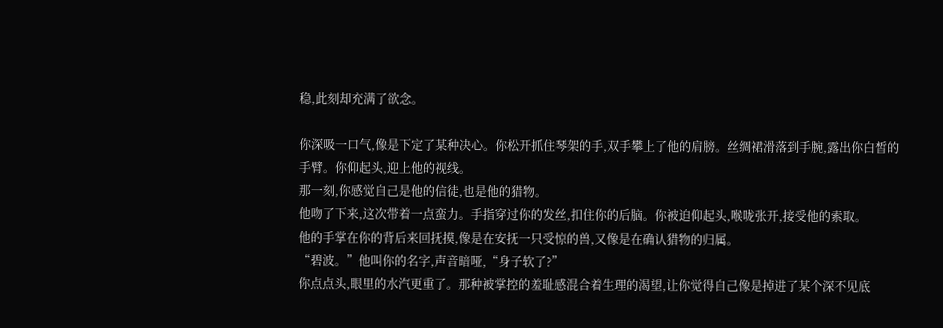稳,此刻却充满了欲念。

你深吸一口气,像是下定了某种决心。你松开抓住琴架的手,双手攀上了他的肩膀。丝绸裙滑落到手腕,露出你白皙的手臂。你仰起头,迎上他的视线。
那一刻,你感觉自己是他的信徒,也是他的猎物。
他吻了下来,这次带着一点蛮力。手指穿过你的发丝,扣住你的后脑。你被迫仰起头,喉咙张开,接受他的索取。
他的手掌在你的背后来回抚摸,像是在安抚一只受惊的兽,又像是在确认猎物的归属。
“碧波。”他叫你的名字,声音暗哑,“身子软了?”
你点点头,眼里的水汽更重了。那种被掌控的羞耻感混合着生理的渴望,让你觉得自己像是掉进了某个深不见底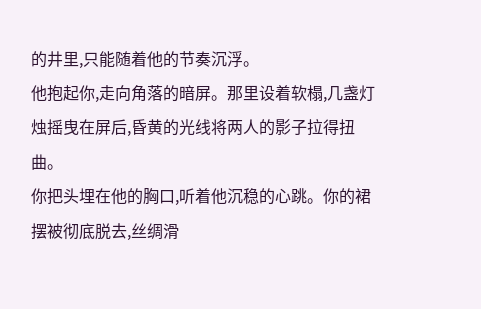的井里,只能随着他的节奏沉浮。
他抱起你,走向角落的暗屏。那里设着软榻,几盏灯烛摇曳在屏后,昏黄的光线将两人的影子拉得扭曲。
你把头埋在他的胸口,听着他沉稳的心跳。你的裙摆被彻底脱去,丝绸滑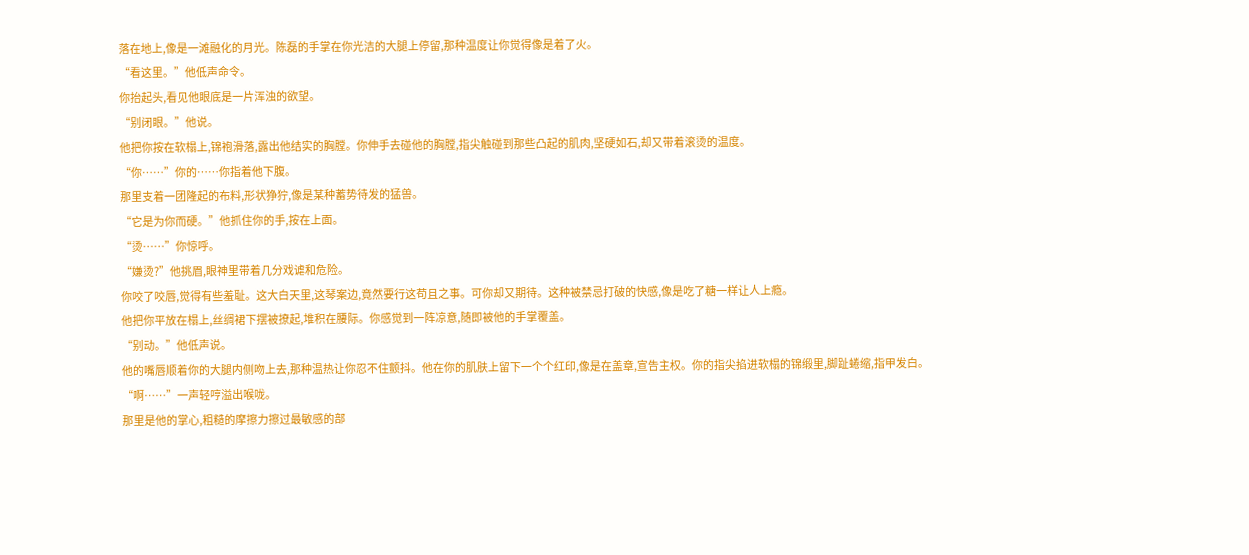落在地上,像是一滩融化的月光。陈磊的手掌在你光洁的大腿上停留,那种温度让你觉得像是着了火。
“看这里。”他低声命令。
你抬起头,看见他眼底是一片浑浊的欲望。
“别闭眼。”他说。
他把你按在软榻上,锦袍滑落,露出他结实的胸膛。你伸手去碰他的胸膛,指尖触碰到那些凸起的肌肉,坚硬如石,却又带着滚烫的温度。
“你……”你的……你指着他下腹。
那里支着一团隆起的布料,形状狰狞,像是某种蓄势待发的猛兽。
“它是为你而硬。”他抓住你的手,按在上面。
“烫……”你惊呼。
“嫌烫?”他挑眉,眼神里带着几分戏谑和危险。
你咬了咬唇,觉得有些羞耻。这大白天里,这琴案边,竟然要行这苟且之事。可你却又期待。这种被禁忌打破的快感,像是吃了糖一样让人上瘾。
他把你平放在榻上,丝绸裙下摆被撩起,堆积在腰际。你感觉到一阵凉意,随即被他的手掌覆盖。
“别动。”他低声说。
他的嘴唇顺着你的大腿内侧吻上去,那种温热让你忍不住颤抖。他在你的肌肤上留下一个个红印,像是在盖章,宣告主权。你的指尖掐进软榻的锦缎里,脚趾蜷缩,指甲发白。
“啊……”一声轻哼溢出喉咙。
那里是他的掌心,粗糙的摩擦力擦过最敏感的部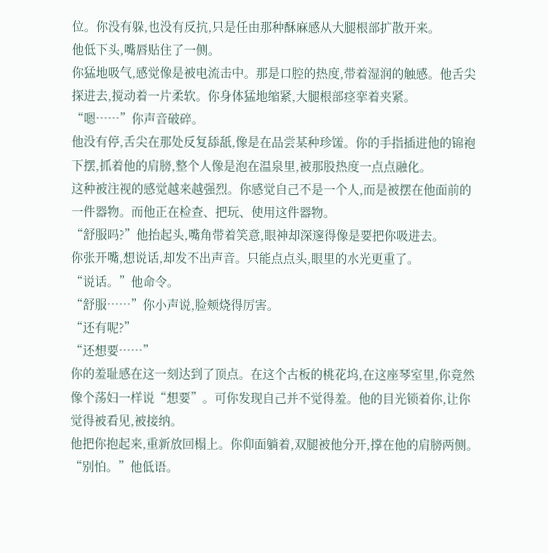位。你没有躲,也没有反抗,只是任由那种酥麻感从大腿根部扩散开来。
他低下头,嘴唇贴住了一侧。
你猛地吸气,感觉像是被电流击中。那是口腔的热度,带着湿润的触感。他舌尖探进去,搅动着一片柔软。你身体猛地缩紧,大腿根部痉挛着夹紧。
“嗯……”你声音破碎。
他没有停,舌尖在那处反复舔舐,像是在品尝某种珍馐。你的手指插进他的锦袍下摆,抓着他的肩膀,整个人像是泡在温泉里,被那股热度一点点融化。
这种被注视的感觉越来越强烈。你感觉自己不是一个人,而是被摆在他面前的一件器物。而他正在检查、把玩、使用这件器物。
“舒服吗?”他抬起头,嘴角带着笑意,眼神却深邃得像是要把你吸进去。
你张开嘴,想说话,却发不出声音。只能点点头,眼里的水光更重了。
“说话。”他命令。
“舒服……”你小声说,脸颊烧得厉害。
“还有呢?”
“还想要……”
你的羞耻感在这一刻达到了顶点。在这个古板的桃花坞,在这座琴室里,你竟然像个荡妇一样说“想要”。可你发现自己并不觉得羞。他的目光锁着你,让你觉得被看见,被接纳。
他把你抱起来,重新放回榻上。你仰面躺着,双腿被他分开,撑在他的肩膀两侧。
“别怕。”他低语。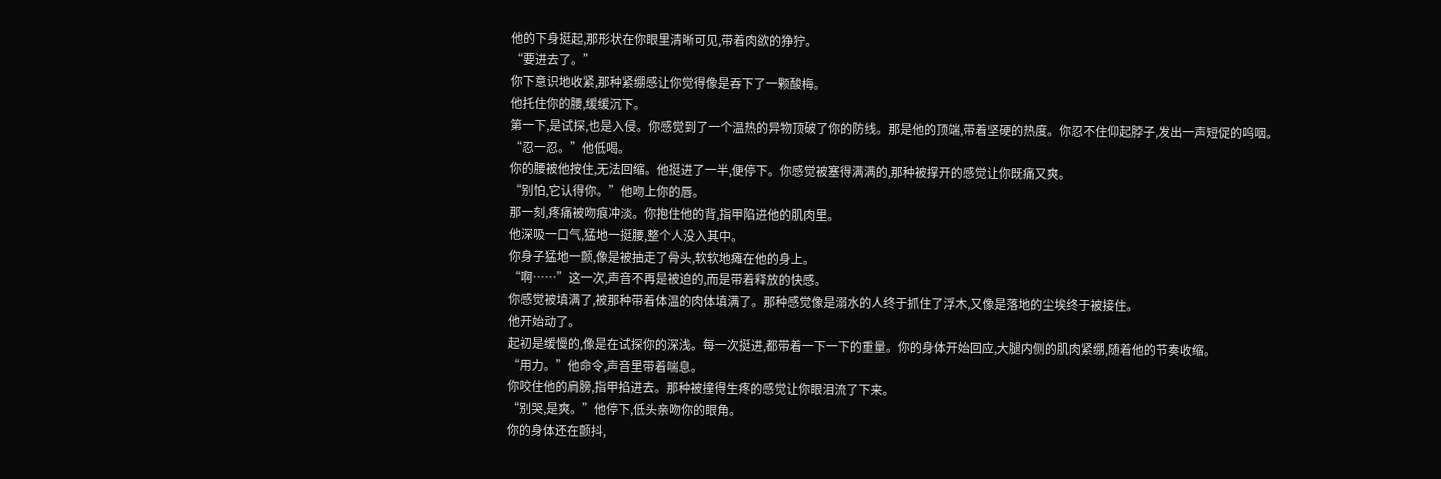他的下身挺起,那形状在你眼里清晰可见,带着肉欲的狰狞。
“要进去了。”
你下意识地收紧,那种紧绷感让你觉得像是吞下了一颗酸梅。
他托住你的腰,缓缓沉下。
第一下,是试探,也是入侵。你感觉到了一个温热的异物顶破了你的防线。那是他的顶端,带着坚硬的热度。你忍不住仰起脖子,发出一声短促的呜咽。
“忍一忍。”他低喝。
你的腰被他按住,无法回缩。他挺进了一半,便停下。你感觉被塞得满满的,那种被撑开的感觉让你既痛又爽。
“别怕,它认得你。”他吻上你的唇。
那一刻,疼痛被吻痕冲淡。你抱住他的背,指甲陷进他的肌肉里。
他深吸一口气,猛地一挺腰,整个人没入其中。
你身子猛地一颤,像是被抽走了骨头,软软地瘫在他的身上。
“啊……”这一次,声音不再是被迫的,而是带着释放的快感。
你感觉被填满了,被那种带着体温的肉体填满了。那种感觉像是溺水的人终于抓住了浮木,又像是落地的尘埃终于被接住。
他开始动了。
起初是缓慢的,像是在试探你的深浅。每一次挺进,都带着一下一下的重量。你的身体开始回应,大腿内侧的肌肉紧绷,随着他的节奏收缩。
“用力。”他命令,声音里带着喘息。
你咬住他的肩膀,指甲掐进去。那种被撞得生疼的感觉让你眼泪流了下来。
“别哭,是爽。”他停下,低头亲吻你的眼角。
你的身体还在颤抖,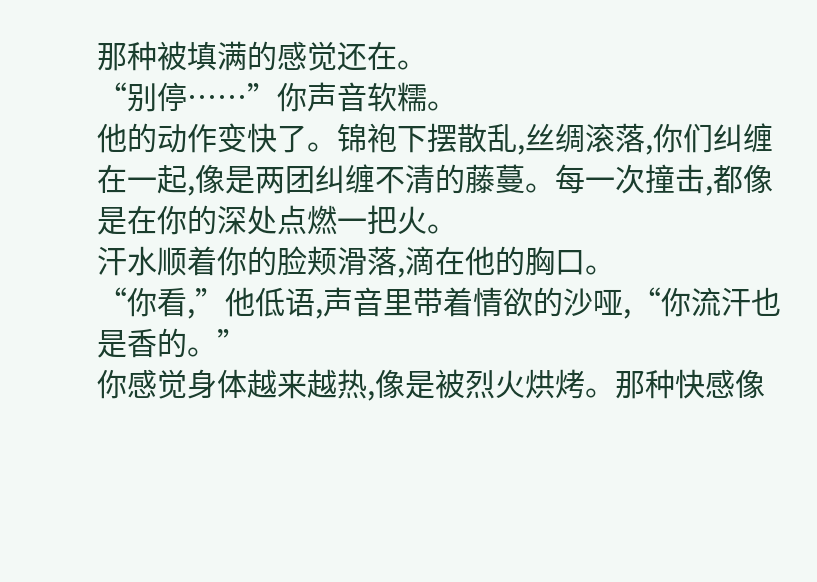那种被填满的感觉还在。
“别停……”你声音软糯。
他的动作变快了。锦袍下摆散乱,丝绸滚落,你们纠缠在一起,像是两团纠缠不清的藤蔓。每一次撞击,都像是在你的深处点燃一把火。
汗水顺着你的脸颊滑落,滴在他的胸口。
“你看,”他低语,声音里带着情欲的沙哑,“你流汗也是香的。”
你感觉身体越来越热,像是被烈火烘烤。那种快感像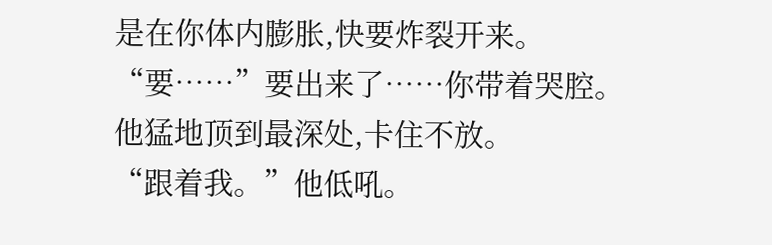是在你体内膨胀,快要炸裂开来。
“要……”要出来了……你带着哭腔。
他猛地顶到最深处,卡住不放。
“跟着我。”他低吼。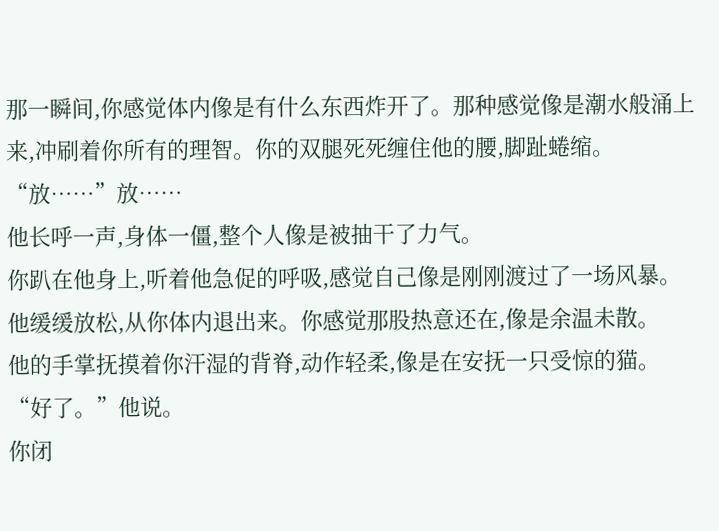那一瞬间,你感觉体内像是有什么东西炸开了。那种感觉像是潮水般涌上来,冲刷着你所有的理智。你的双腿死死缠住他的腰,脚趾蜷缩。
“放……”放……
他长呼一声,身体一僵,整个人像是被抽干了力气。
你趴在他身上,听着他急促的呼吸,感觉自己像是刚刚渡过了一场风暴。
他缓缓放松,从你体内退出来。你感觉那股热意还在,像是余温未散。
他的手掌抚摸着你汗湿的背脊,动作轻柔,像是在安抚一只受惊的猫。
“好了。”他说。
你闭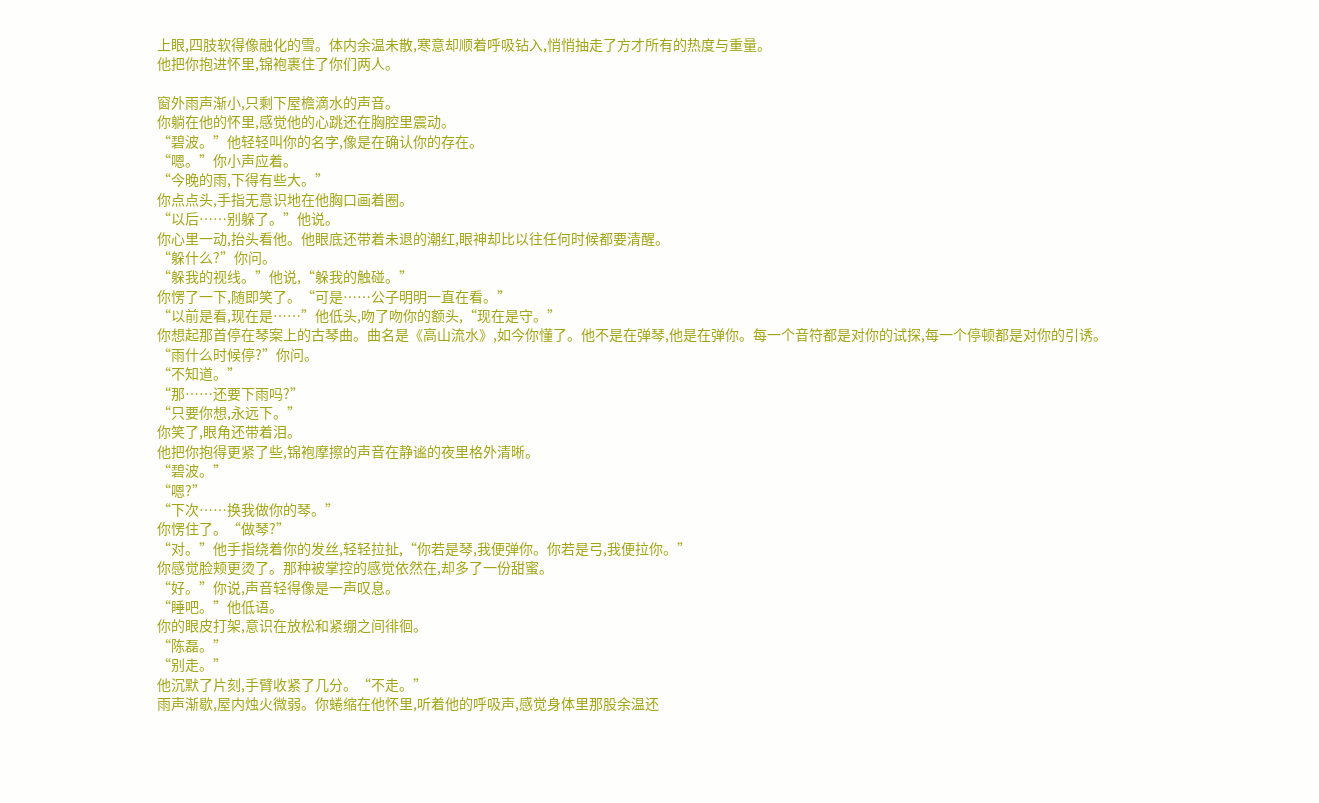上眼,四肢软得像融化的雪。体内余温未散,寒意却顺着呼吸钻入,悄悄抽走了方才所有的热度与重量。
他把你抱进怀里,锦袍裹住了你们两人。

窗外雨声渐小,只剩下屋檐滴水的声音。
你躺在他的怀里,感觉他的心跳还在胸腔里震动。
“碧波。”他轻轻叫你的名字,像是在确认你的存在。
“嗯。”你小声应着。
“今晚的雨,下得有些大。”
你点点头,手指无意识地在他胸口画着圈。
“以后……别躲了。”他说。
你心里一动,抬头看他。他眼底还带着未退的潮红,眼神却比以往任何时候都要清醒。
“躲什么?”你问。
“躲我的视线。”他说,“躲我的触碰。”
你愣了一下,随即笑了。“可是……公子明明一直在看。”
“以前是看,现在是……”他低头,吻了吻你的额头,“现在是守。”
你想起那首停在琴案上的古琴曲。曲名是《高山流水》,如今你懂了。他不是在弹琴,他是在弹你。每一个音符都是对你的试探,每一个停顿都是对你的引诱。
“雨什么时候停?”你问。
“不知道。”
“那……还要下雨吗?”
“只要你想,永远下。”
你笑了,眼角还带着泪。
他把你抱得更紧了些,锦袍摩擦的声音在静谧的夜里格外清晰。
“碧波。”
“嗯?”
“下次……换我做你的琴。”
你愣住了。“做琴?”
“对。”他手指绕着你的发丝,轻轻拉扯,“你若是琴,我便弹你。你若是弓,我便拉你。”
你感觉脸颊更烫了。那种被掌控的感觉依然在,却多了一份甜蜜。
“好。”你说,声音轻得像是一声叹息。
“睡吧。”他低语。
你的眼皮打架,意识在放松和紧绷之间徘徊。
“陈磊。”
“别走。”
他沉默了片刻,手臂收紧了几分。“不走。”
雨声渐歇,屋内烛火微弱。你蜷缩在他怀里,听着他的呼吸声,感觉身体里那股余温还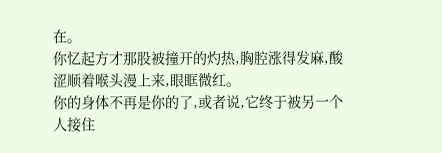在。
你忆起方才那股被撞开的灼热,胸腔涨得发麻,酸涩顺着喉头漫上来,眼眶微红。
你的身体不再是你的了,或者说,它终于被另一个人接住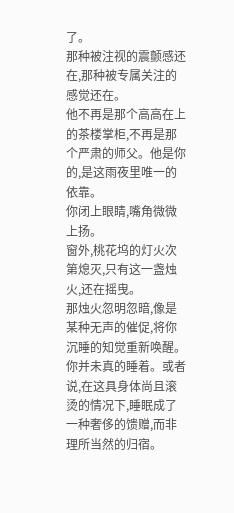了。
那种被注视的震颤感还在,那种被专属关注的感觉还在。
他不再是那个高高在上的茶楼掌柜,不再是那个严肃的师父。他是你的,是这雨夜里唯一的依靠。
你闭上眼睛,嘴角微微上扬。
窗外,桃花坞的灯火次第熄灭,只有这一盏烛火,还在摇曳。
那烛火忽明忽暗,像是某种无声的催促,将你沉睡的知觉重新唤醒。
你并未真的睡着。或者说,在这具身体尚且滚烫的情况下,睡眠成了一种奢侈的馈赠,而非理所当然的归宿。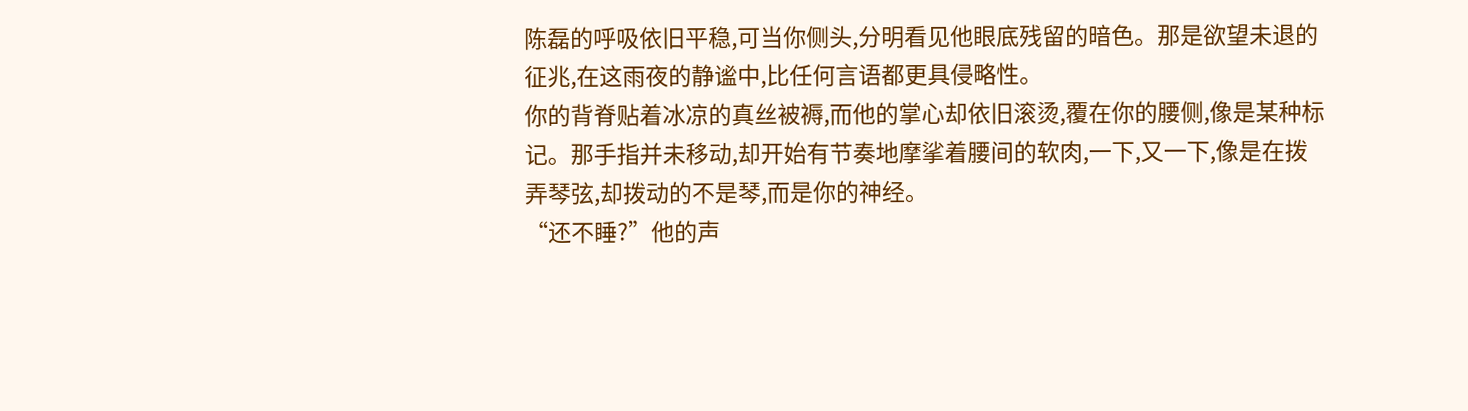陈磊的呼吸依旧平稳,可当你侧头,分明看见他眼底残留的暗色。那是欲望未退的征兆,在这雨夜的静谧中,比任何言语都更具侵略性。
你的背脊贴着冰凉的真丝被褥,而他的掌心却依旧滚烫,覆在你的腰侧,像是某种标记。那手指并未移动,却开始有节奏地摩挲着腰间的软肉,一下,又一下,像是在拨弄琴弦,却拨动的不是琴,而是你的神经。
“还不睡?”他的声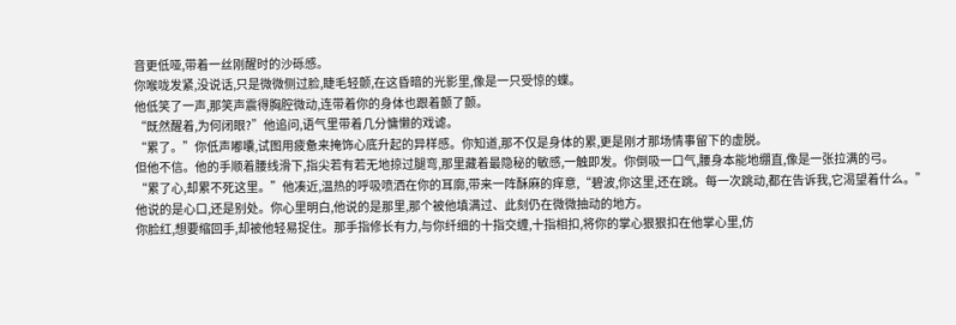音更低哑,带着一丝刚醒时的沙砾感。
你喉咙发紧,没说话,只是微微侧过脸,睫毛轻颤,在这昏暗的光影里,像是一只受惊的蝶。
他低笑了一声,那笑声震得胸腔微动,连带着你的身体也跟着颤了颤。
“既然醒着,为何闭眼?”他追问,语气里带着几分慵懒的戏谑。
“累了。”你低声嘟囔,试图用疲惫来掩饰心底升起的异样感。你知道,那不仅是身体的累,更是刚才那场情事留下的虚脱。
但他不信。他的手顺着腰线滑下,指尖若有若无地掠过腿弯,那里藏着最隐秘的敏感,一触即发。你倒吸一口气,腰身本能地绷直,像是一张拉满的弓。
“累了心,却累不死这里。”他凑近,温热的呼吸喷洒在你的耳廓,带来一阵酥麻的痒意,“碧波,你这里,还在跳。每一次跳动,都在告诉我,它渴望着什么。”
他说的是心口,还是别处。你心里明白,他说的是那里,那个被他填满过、此刻仍在微微抽动的地方。
你脸红,想要缩回手,却被他轻易捉住。那手指修长有力,与你纤细的十指交缠,十指相扣,将你的掌心狠狠扣在他掌心里,仿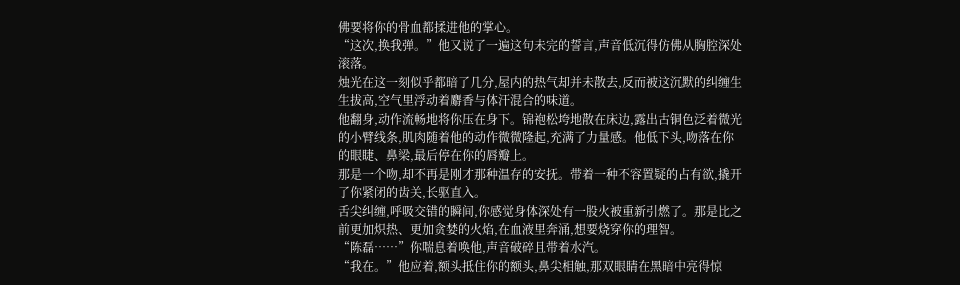佛要将你的骨血都揉进他的掌心。
“这次,换我弹。”他又说了一遍这句未完的誓言,声音低沉得仿佛从胸腔深处滚落。
烛光在这一刻似乎都暗了几分,屋内的热气却并未散去,反而被这沉默的纠缠生生拔高,空气里浮动着麝香与体汗混合的味道。
他翻身,动作流畅地将你压在身下。锦袍松垮地散在床边,露出古铜色泛着微光的小臂线条,肌肉随着他的动作微微隆起,充满了力量感。他低下头,吻落在你的眼睫、鼻梁,最后停在你的唇瓣上。
那是一个吻,却不再是刚才那种温存的安抚。带着一种不容置疑的占有欲,撬开了你紧闭的齿关,长驱直入。
舌尖纠缠,呼吸交错的瞬间,你感觉身体深处有一股火被重新引燃了。那是比之前更加炽热、更加贪婪的火焰,在血液里奔涌,想要烧穿你的理智。
“陈磊……”你喘息着唤他,声音破碎且带着水汽。
“我在。”他应着,额头抵住你的额头,鼻尖相触,那双眼睛在黑暗中亮得惊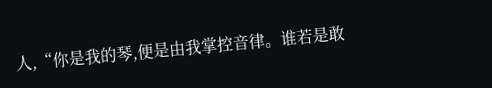人,“你是我的琴,便是由我掌控音律。谁若是敢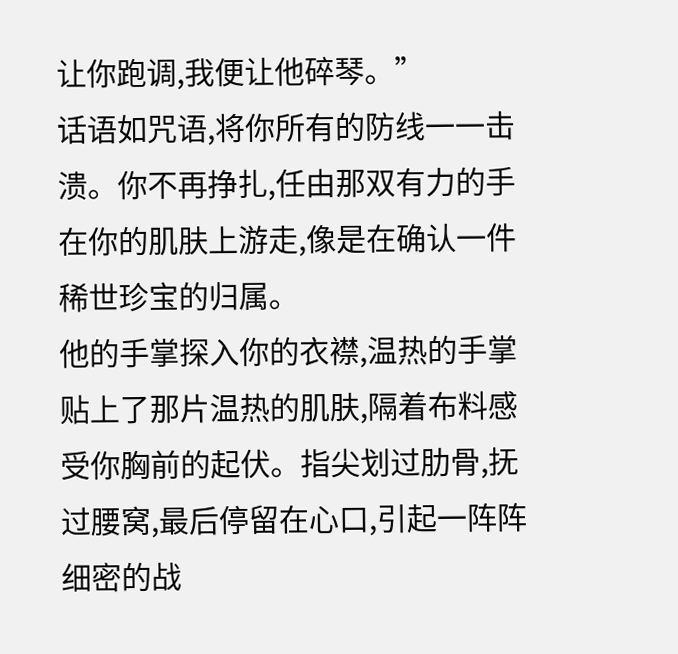让你跑调,我便让他碎琴。”
话语如咒语,将你所有的防线一一击溃。你不再挣扎,任由那双有力的手在你的肌肤上游走,像是在确认一件稀世珍宝的归属。
他的手掌探入你的衣襟,温热的手掌贴上了那片温热的肌肤,隔着布料感受你胸前的起伏。指尖划过肋骨,抚过腰窝,最后停留在心口,引起一阵阵细密的战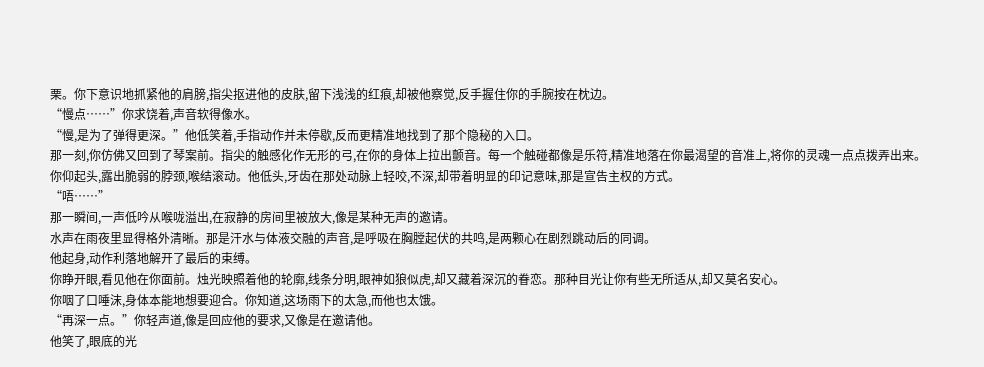栗。你下意识地抓紧他的肩膀,指尖抠进他的皮肤,留下浅浅的红痕,却被他察觉,反手握住你的手腕按在枕边。
“慢点……”你求饶着,声音软得像水。
“慢,是为了弹得更深。”他低笑着,手指动作并未停歇,反而更精准地找到了那个隐秘的入口。
那一刻,你仿佛又回到了琴案前。指尖的触感化作无形的弓,在你的身体上拉出颤音。每一个触碰都像是乐符,精准地落在你最渴望的音准上,将你的灵魂一点点拨弄出来。
你仰起头,露出脆弱的脖颈,喉结滚动。他低头,牙齿在那处动脉上轻咬,不深,却带着明显的印记意味,那是宣告主权的方式。
“唔……”
那一瞬间,一声低吟从喉咙溢出,在寂静的房间里被放大,像是某种无声的邀请。
水声在雨夜里显得格外清晰。那是汗水与体液交融的声音,是呼吸在胸膛起伏的共鸣,是两颗心在剧烈跳动后的同调。
他起身,动作利落地解开了最后的束缚。
你睁开眼,看见他在你面前。烛光映照着他的轮廓,线条分明,眼神如狼似虎,却又藏着深沉的眷恋。那种目光让你有些无所适从,却又莫名安心。
你咽了口唾沫,身体本能地想要迎合。你知道,这场雨下的太急,而他也太饿。
“再深一点。”你轻声道,像是回应他的要求,又像是在邀请他。
他笑了,眼底的光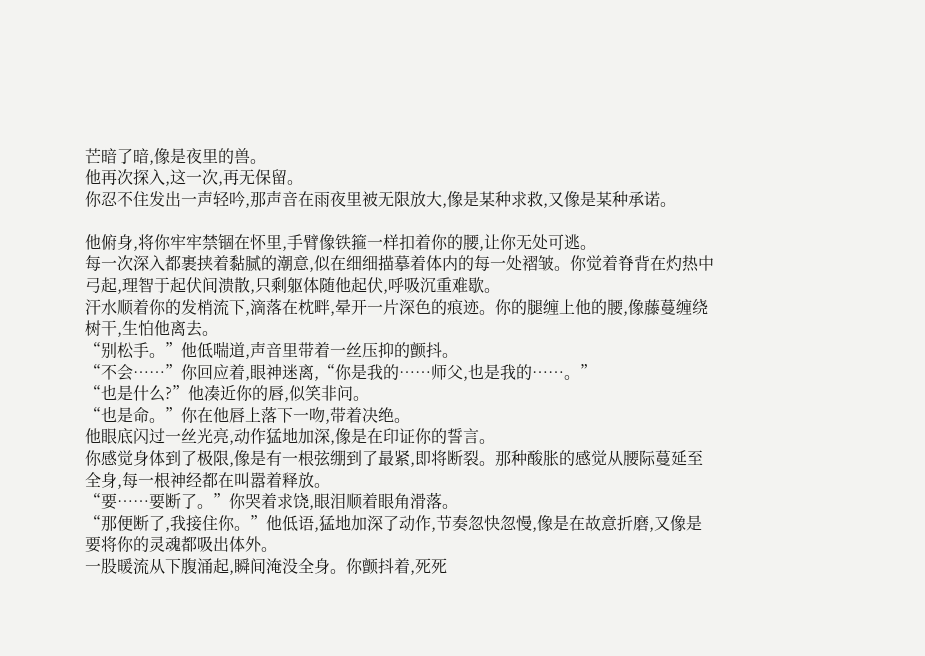芒暗了暗,像是夜里的兽。
他再次探入,这一次,再无保留。
你忍不住发出一声轻吟,那声音在雨夜里被无限放大,像是某种求救,又像是某种承诺。

他俯身,将你牢牢禁锢在怀里,手臂像铁箍一样扣着你的腰,让你无处可逃。
每一次深入都裹挟着黏腻的潮意,似在细细描摹着体内的每一处褶皱。你觉着脊背在灼热中弓起,理智于起伏间溃散,只剩躯体随他起伏,呼吸沉重难歇。
汗水顺着你的发梢流下,滴落在枕畔,晕开一片深色的痕迹。你的腿缠上他的腰,像藤蔓缠绕树干,生怕他离去。
“别松手。”他低喘道,声音里带着一丝压抑的颤抖。
“不会……”你回应着,眼神迷离,“你是我的……师父,也是我的……。”
“也是什么?”他凑近你的唇,似笑非问。
“也是命。”你在他唇上落下一吻,带着决绝。
他眼底闪过一丝光亮,动作猛地加深,像是在印证你的誓言。
你感觉身体到了极限,像是有一根弦绷到了最紧,即将断裂。那种酸胀的感觉从腰际蔓延至全身,每一根神经都在叫嚣着释放。
“要……要断了。”你哭着求饶,眼泪顺着眼角滑落。
“那便断了,我接住你。”他低语,猛地加深了动作,节奏忽快忽慢,像是在故意折磨,又像是要将你的灵魂都吸出体外。
一股暖流从下腹涌起,瞬间淹没全身。你颤抖着,死死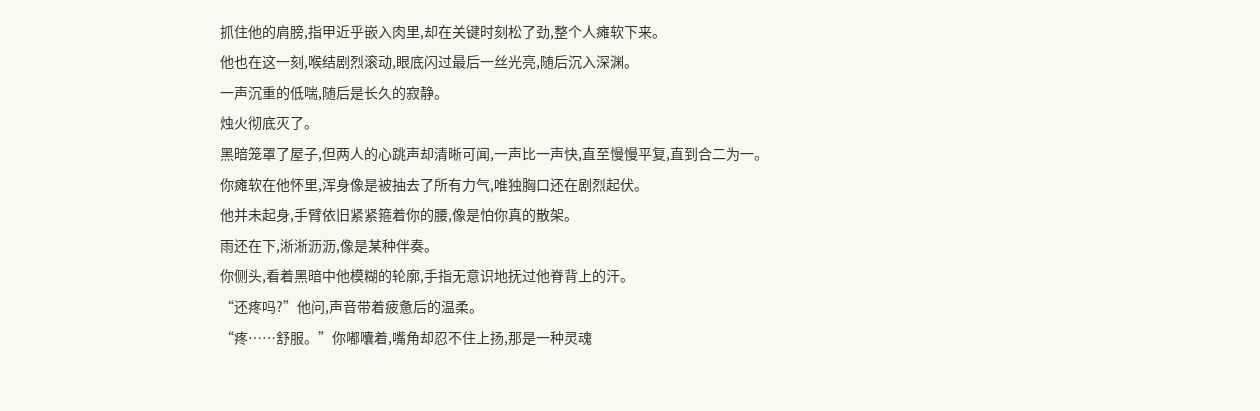抓住他的肩膀,指甲近乎嵌入肉里,却在关键时刻松了劲,整个人瘫软下来。
他也在这一刻,喉结剧烈滚动,眼底闪过最后一丝光亮,随后沉入深渊。
一声沉重的低喘,随后是长久的寂静。
烛火彻底灭了。
黑暗笼罩了屋子,但两人的心跳声却清晰可闻,一声比一声快,直至慢慢平复,直到合二为一。
你瘫软在他怀里,浑身像是被抽去了所有力气,唯独胸口还在剧烈起伏。
他并未起身,手臂依旧紧紧箍着你的腰,像是怕你真的散架。
雨还在下,淅淅沥沥,像是某种伴奏。
你侧头,看着黑暗中他模糊的轮廓,手指无意识地抚过他脊背上的汗。
“还疼吗?”他问,声音带着疲惫后的温柔。
“疼……舒服。”你嘟囔着,嘴角却忍不住上扬,那是一种灵魂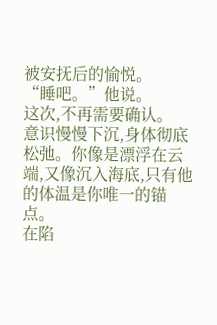被安抚后的愉悦。
“睡吧。”他说。
这次,不再需要确认。
意识慢慢下沉,身体彻底松弛。你像是漂浮在云端,又像沉入海底,只有他的体温是你唯一的锚点。
在陷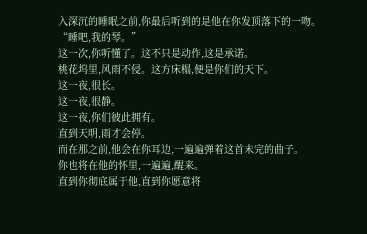入深沉的睡眠之前,你最后听到的是他在你发顶落下的一吻。
“睡吧,我的琴。”
这一次,你听懂了。这不只是动作,这是承诺。
桃花坞里,风雨不侵。这方床榻,便是你们的天下。
这一夜,很长。
这一夜,很静。
这一夜,你们彼此拥有。
直到天明,雨才会停。
而在那之前,他会在你耳边,一遍遍弹着这首未完的曲子。
你也将在他的怀里,一遍遍,醒来。
直到你彻底属于他,直到你愿意将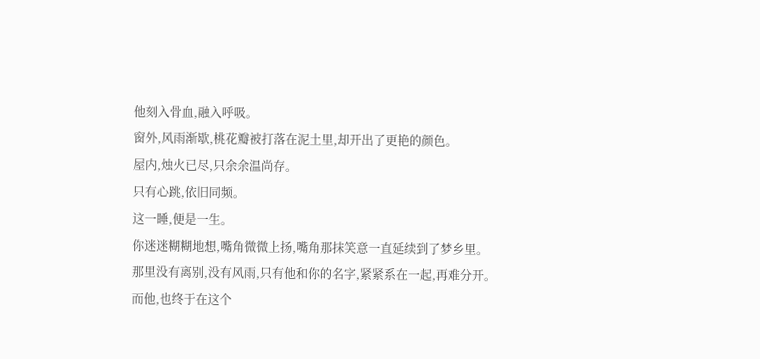他刻入骨血,融入呼吸。
窗外,风雨渐歇,桃花瓣被打落在泥土里,却开出了更艳的颜色。
屋内,烛火已尽,只余余温尚存。
只有心跳,依旧同频。
这一睡,便是一生。
你迷迷糊糊地想,嘴角微微上扬,嘴角那抹笑意一直延续到了梦乡里。
那里没有离别,没有风雨,只有他和你的名字,紧紧系在一起,再难分开。
而他,也终于在这个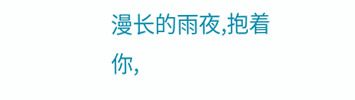漫长的雨夜,抱着你,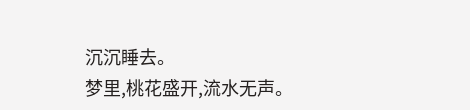沉沉睡去。
梦里,桃花盛开,流水无声。